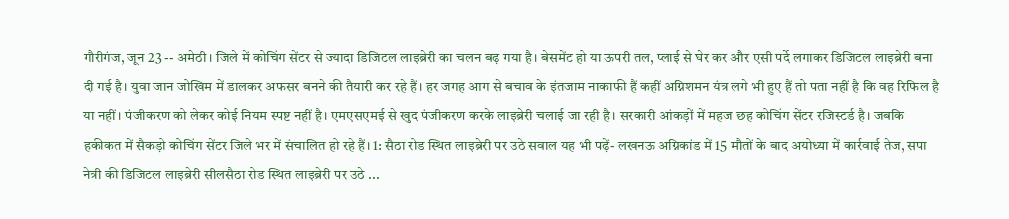गौरीगंज, जून 23 -- अमेठी। जिले में कोचिंग सेंटर से ज्यादा डिजिटल लाइब्रेरी का चलन बढ़ गया है। बेसमेंट हो या ऊपरी तल, प्लाई से घेर कर और एसी पर्दे लगाकर डिजिटल लाइब्रेरी बना दी गई है। युवा जान जोखिम में डालकर अफसर बनने की तैयारी कर रहे हैं। हर जगह आग से बचाव के इंतजाम नाकाफी हैं कहीं अग्निशमन यंत्र लगे भी हुए हैं तो पता नहीं है कि वह रिफिल है या नहीं। पंजीकरण को लेकर कोई नियम स्पष्ट नहीं है। एमएसएमई से खुद पंजीकरण करके लाइब्रेरी चलाई जा रही है। सरकारी आंकड़ों में महज छह कोचिंग सेंटर रजिस्टर्ड है। जबकि हकीकत में सैकड़ो कोचिंग सेंटर जिले भर में संचालित हो रहे हैं। 1: सैठा रोड स्थित लाइब्रेरी पर उठे सवाल यह भी पढ़ें- लखनऊ अग्निकांड में 15 मौतों के बाद अयोध्या में कार्रवाई तेज, सपा नेत्री की डिजिटल लाइब्रेरी सीलसैठा रोड स्थित लाइब्रेरी पर उठे ...